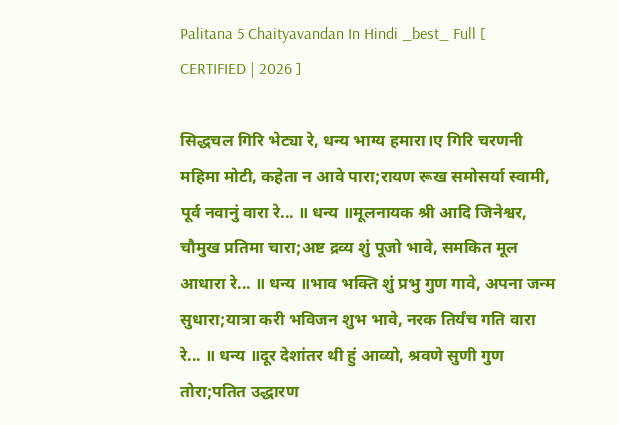Palitana 5 Chaityavandan In Hindi _best_ Full [ CERTIFIED | 2026 ]

सिद्धचल गिरि भेट्या रे, धन्य भाग्य हमारा।ए गिरि चरणनी महिमा मोटी, कहेता न आवे पारा;रायण रूख समोसर्या स्वामी, पूर्व नवानुं वारा रे... ॥ धन्य ॥मूलनायक श्री आदि जिनेश्वर, चौमुख प्रतिमा चारा;अष्ट द्रव्य शुं पूजो भावे, समकित मूल आधारा रे... ॥ धन्य ॥भाव भक्ति शुं प्रभु गुण गावे, अपना जन्म सुधारा;यात्रा करी भविजन शुभ भावे, नरक तिर्यंच गति वारा रे... ॥ धन्य ॥दूर देशांतर थी हुं आव्यो, श्रवणे सुणी गुण तोरा;पतित उद्धारण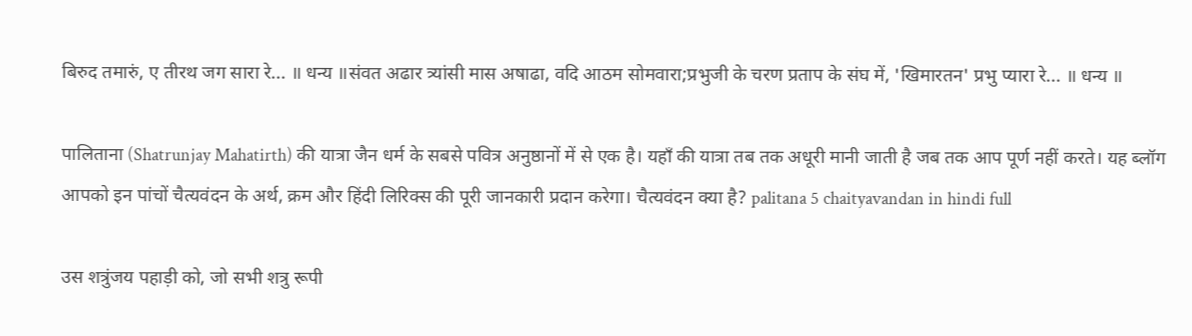बिरुद तमारुं, ए तीरथ जग सारा रे... ॥ धन्य ॥संवत अढार त्र्यांसी मास अषाढा, वदि आठम सोमवारा;प्रभुजी के चरण प्रताप के संघ में, 'खिमारतन' प्रभु प्यारा रे... ॥ धन्य ॥

पालिताना (Shatrunjay Mahatirth) की यात्रा जैन धर्म के सबसे पवित्र अनुष्ठानों में से एक है। यहाँ की यात्रा तब तक अधूरी मानी जाती है जब तक आप पूर्ण नहीं करते। यह ब्लॉग आपको इन पांचों चैत्यवंदन के अर्थ, क्रम और हिंदी लिरिक्स की पूरी जानकारी प्रदान करेगा। चैत्यवंदन क्या है? palitana 5 chaityavandan in hindi full

उस शत्रुंजय पहाड़ी को, जो सभी शत्रु रूपी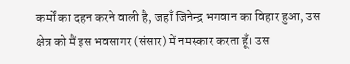कर्मों का दहन करने वाली है, जहाँ जिनेन्द्र भगवान का विहार हुआ, उस क्षेत्र को मैं इस भवसागर (संसार) में नमस्कार करता हूँ। उस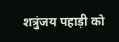शत्रुंजय पहाड़ी को